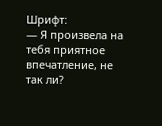Шрифт:
— Я произвела на тебя приятное впечатление, не так ли?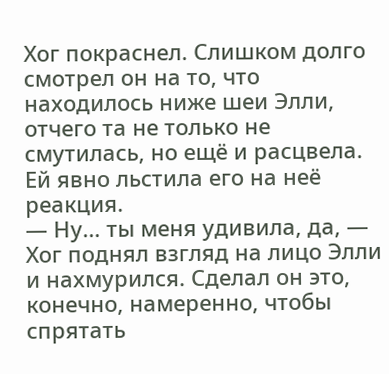Хог покраснел. Слишком долго смотрел он на то, что находилось ниже шеи Элли, отчего та не только не смутилась, но ещё и расцвела. Ей явно льстила его на неё реакция.
— Ну… ты меня удивила, да, — Хог поднял взгляд на лицо Элли и нахмурился. Сделал он это, конечно, намеренно, чтобы спрятать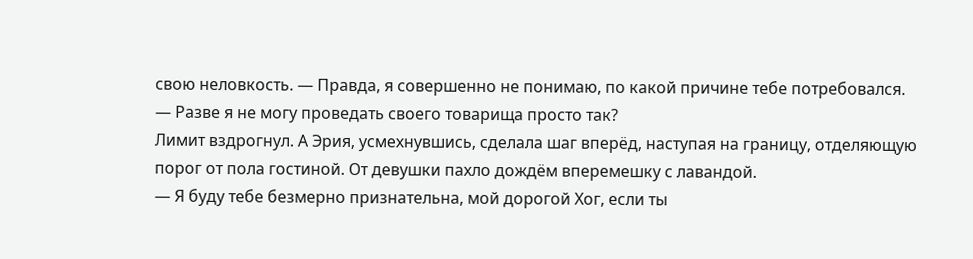свою неловкость. — Правда, я совершенно не понимаю, по какой причине тебе потребовался.
— Разве я не могу проведать своего товарища просто так?
Лимит вздрогнул. А Эрия, усмехнувшись, сделала шаг вперёд, наступая на границу, отделяющую порог от пола гостиной. От девушки пахло дождём вперемешку с лавандой.
— Я буду тебе безмерно признательна, мой дорогой Хог, если ты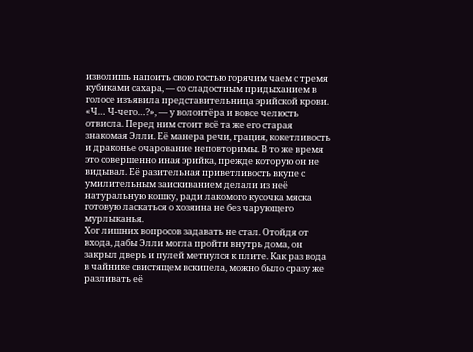изволишь напоить свою гостью горячим чаем с тремя кубиками сахара, — со сладостным придыханием в голосе изъявила представительница эрийской крови.
«Ч… Ч-чего…?», — у волонтёра и вовсе челюсть отвисла. Перед ним стоит всё та же его старая знакомая Элли. Её манера речи, грация, кокетливость и драконье очарование неповторимы. В то же время это совершенно иная эрийка, прежде которую он не видывал. Её разительная приветливость вкупе с умилительным заискиванием делали из неё натуральную кошку, ради лакомого кусочка мяска готовую ласкаться о хозяина не без чарующего мурлыканья.
Хог лишних вопросов задавать не стал. Отойдя от входа, дабы Элли могла пройти внутрь дома, он закрыл дверь и пулей метнулся к плите. Как раз вода в чайнике свистящем вскипела, можно было сразу же разливать её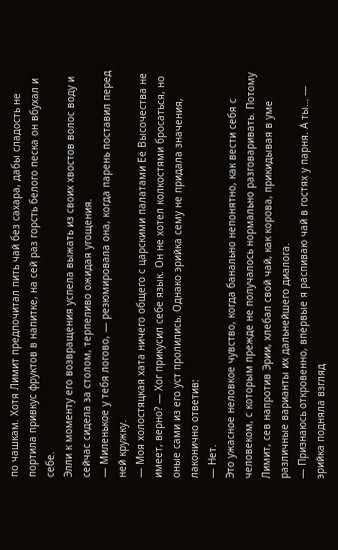по чашкам. Хотя Лимит предпочитал пить чай без сахара, дабы сладость не портила привкус фруктов в напитке, на сей раз горсть белого песка он вбухал и себе.
Элли к моменту его возвращения успела выжать из своих хвостов волос воду и сейчас сидела за столом, терпеливо ожидая угощения.
— Миленькое у тебя логово, — резюмировала она, когда парень поставил перед ней кружку.
— Моя холостяцкая хата ничего общего с царскими палатами Её Высочества не имеет, верно? — Хог прикусил себе язык. Он не хотел колкостями бросаться, но оные сами из его уст пролились. Однако эрийка сему не придала значения, лаконично ответив:
— Нет.
Это ужасное неловкое чувство, когда банально непонятно, как вести себя с человеком, с которым прежде не получалось нормально разговаривать. Потому Лимит, сев напротив Эрии, хлебал свой чай, как корова, прикидывая в уме различные варианты их дальнейшего диалога.
— Признаюсь откровенно, впервые я распиваю чай в гостях у парня. А ты… — эрийка подняла взгляд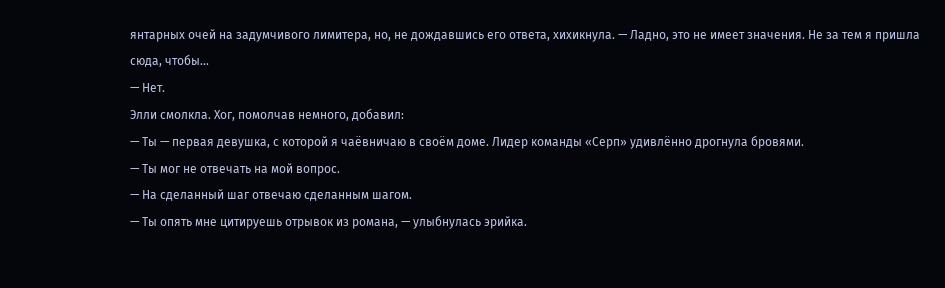янтарных очей на задумчивого лимитера, но, не дождавшись его ответа, хихикнула. — Ладно, это не имеет значения. Не за тем я пришла сюда, чтобы…
— Нет.
Элли смолкла. Хог, помолчав немного, добавил:
— Ты — первая девушка, с которой я чаёвничаю в своём доме. Лидер команды «Серп» удивлённо дрогнула бровями.
— Ты мог не отвечать на мой вопрос.
— На сделанный шаг отвечаю сделанным шагом.
— Ты опять мне цитируешь отрывок из романа, — улыбнулась эрийка.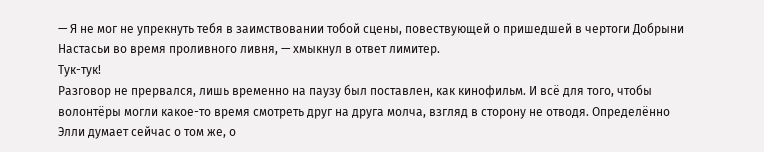— Я не мог не упрекнуть тебя в заимствовании тобой сцены, повествующей о пришедшей в чертоги Добрыни Настасьи во время проливного ливня, — хмыкнул в ответ лимитер.
Тук-тук!
Разговор не прервался, лишь временно на паузу был поставлен, как кинофильм. И всё для того, чтобы волонтёры могли какое-то время смотреть друг на друга молча, взгляд в сторону не отводя. Определённо Элли думает сейчас о том же, о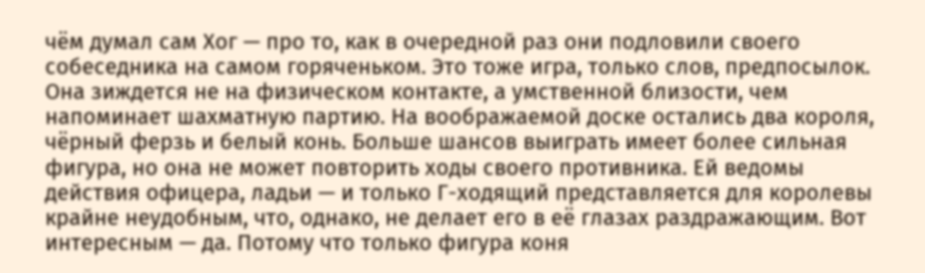чём думал сам Хог — про то, как в очередной раз они подловили своего собеседника на самом горяченьком. Это тоже игра, только слов, предпосылок. Она зиждется не на физическом контакте, а умственной близости, чем напоминает шахматную партию. На воображаемой доске остались два короля, чёрный ферзь и белый конь. Больше шансов выиграть имеет более сильная фигура, но она не может повторить ходы своего противника. Ей ведомы действия офицера, ладьи — и только Г-ходящий представляется для королевы крайне неудобным, что, однако, не делает его в её глазах раздражающим. Вот интересным — да. Потому что только фигура коня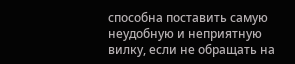способна поставить самую неудобную и неприятную вилку, если не обращать на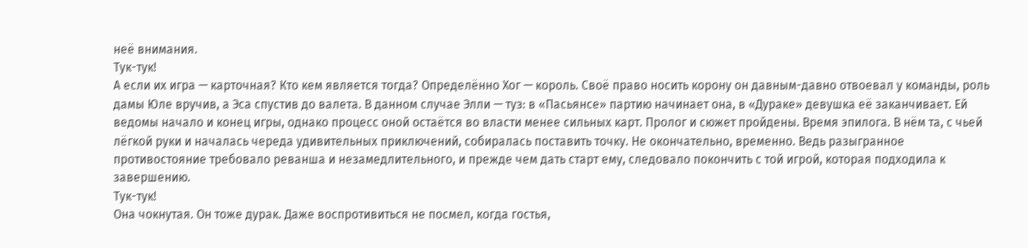неё внимания.
Тук-тук!
А если их игра — карточная? Кто кем является тогда? Определённо Хог — король. Своё право носить корону он давным-давно отвоевал у команды, роль дамы Юле вручив, а Эса спустив до валета. В данном случае Элли — туз: в «Пасьянсе» партию начинает она, в «Дураке» девушка её заканчивает. Ей ведомы начало и конец игры, однако процесс оной остаётся во власти менее сильных карт. Пролог и сюжет пройдены. Время эпилога. В нём та, с чьей лёгкой руки и началась череда удивительных приключений, собиралась поставить точку. Не окончательно, временно. Ведь разыгранное противостояние требовало реванша и незамедлительного, и прежде чем дать старт ему, следовало покончить с той игрой, которая подходила к завершению.
Тук-тук!
Она чокнутая. Он тоже дурак. Даже воспротивиться не посмел, когда гостья,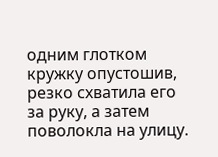одним глотком кружку опустошив, резко схватила его за руку, а затем поволокла на улицу.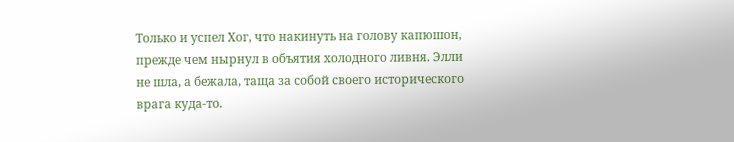Только и успел Хог, что накинуть на голову капюшон, прежде чем нырнул в объятия холодного ливня. Элли не шла, а бежала, таща за собой своего исторического врага куда-то.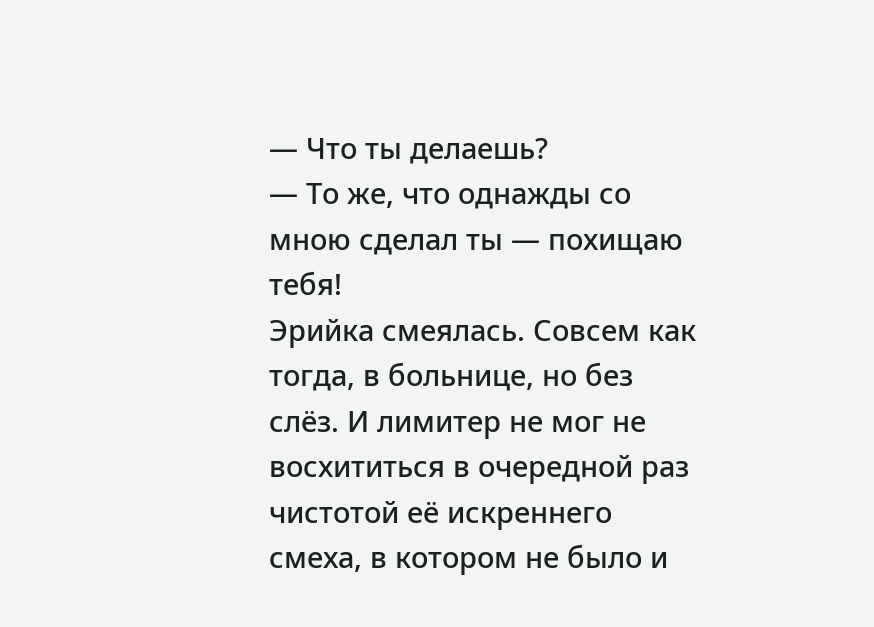— Что ты делаешь?
— То же, что однажды со мною сделал ты — похищаю тебя!
Эрийка смеялась. Совсем как тогда, в больнице, но без слёз. И лимитер не мог не восхититься в очередной раз чистотой её искреннего смеха, в котором не было и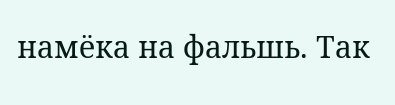намёка на фальшь. Так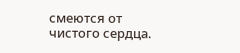смеются от чистого сердца.